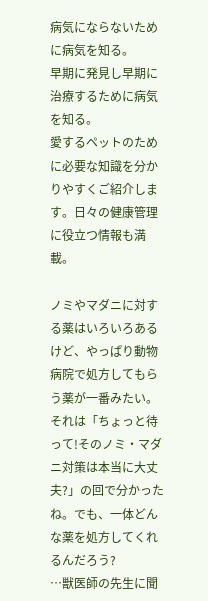病気にならないために病気を知る。
早期に発見し早期に治療するために病気を知る。
愛するペットのために必要な知識を分かりやすくご紹介します。日々の健康管理に役立つ情報も満載。

ノミやマダニに対する薬はいろいろあるけど、やっぱり動物病院で処方してもらう薬が一番みたい。それは「ちょっと待って!そのノミ・マダニ対策は本当に大丈夫?」の回で分かったね。でも、一体どんな薬を処方してくれるんだろう?
…獣医師の先生に聞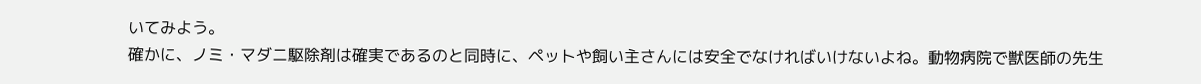いてみよう。
確かに、ノミ・マダニ駆除剤は確実であるのと同時に、ペットや飼い主さんには安全でなければいけないよね。動物病院で獣医師の先生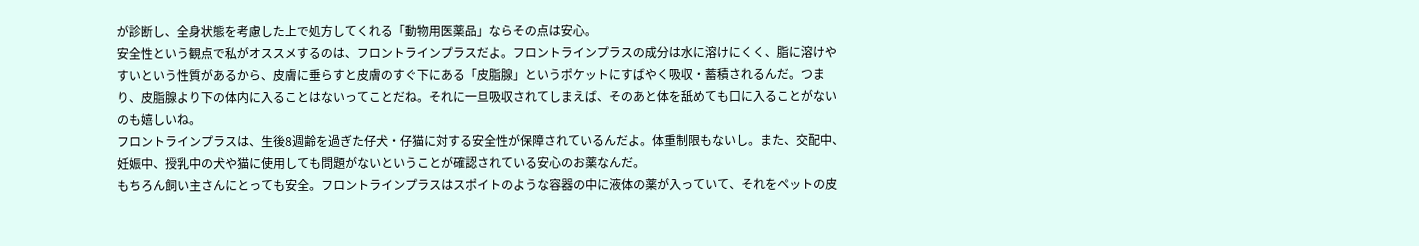が診断し、全身状態を考慮した上で処方してくれる「動物用医薬品」ならその点は安心。
安全性という観点で私がオススメするのは、フロントラインプラスだよ。フロントラインプラスの成分は水に溶けにくく、脂に溶けやすいという性質があるから、皮膚に垂らすと皮膚のすぐ下にある「皮脂腺」というポケットにすばやく吸収・蓄積されるんだ。つまり、皮脂腺より下の体内に入ることはないってことだね。それに一旦吸収されてしまえば、そのあと体を舐めても口に入ることがないのも嬉しいね。
フロントラインプラスは、生後8週齢を過ぎた仔犬・仔猫に対する安全性が保障されているんだよ。体重制限もないし。また、交配中、妊娠中、授乳中の犬や猫に使用しても問題がないということが確認されている安心のお薬なんだ。
もちろん飼い主さんにとっても安全。フロントラインプラスはスポイトのような容器の中に液体の薬が入っていて、それをペットの皮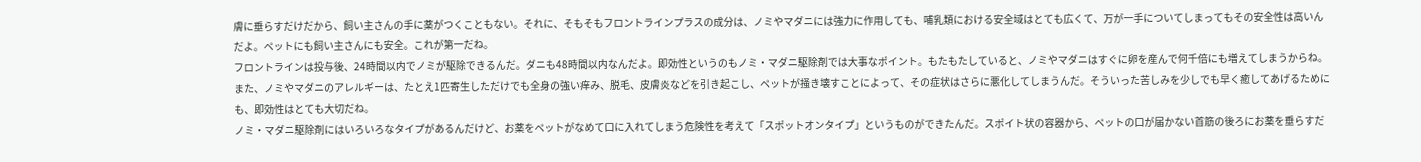膚に垂らすだけだから、飼い主さんの手に薬がつくこともない。それに、そもそもフロントラインプラスの成分は、ノミやマダニには強力に作用しても、哺乳類における安全域はとても広くて、万が一手についてしまってもその安全性は高いんだよ。ペットにも飼い主さんにも安全。これが第一だね。
フロントラインは投与後、24時間以内でノミが駆除できるんだ。ダニも48時間以内なんだよ。即効性というのもノミ・マダニ駆除剤では大事なポイント。もたもたしていると、ノミやマダニはすぐに卵を産んで何千倍にも増えてしまうからね。また、ノミやマダニのアレルギーは、たとえ1匹寄生しただけでも全身の強い痒み、脱毛、皮膚炎などを引き起こし、ペットが掻き壊すことによって、その症状はさらに悪化してしまうんだ。そういった苦しみを少しでも早く癒してあげるためにも、即効性はとても大切だね。
ノミ・マダニ駆除剤にはいろいろなタイプがあるんだけど、お薬をペットがなめて口に入れてしまう危険性を考えて「スポットオンタイプ」というものができたんだ。スポイト状の容器から、ペットの口が届かない首筋の後ろにお薬を垂らすだ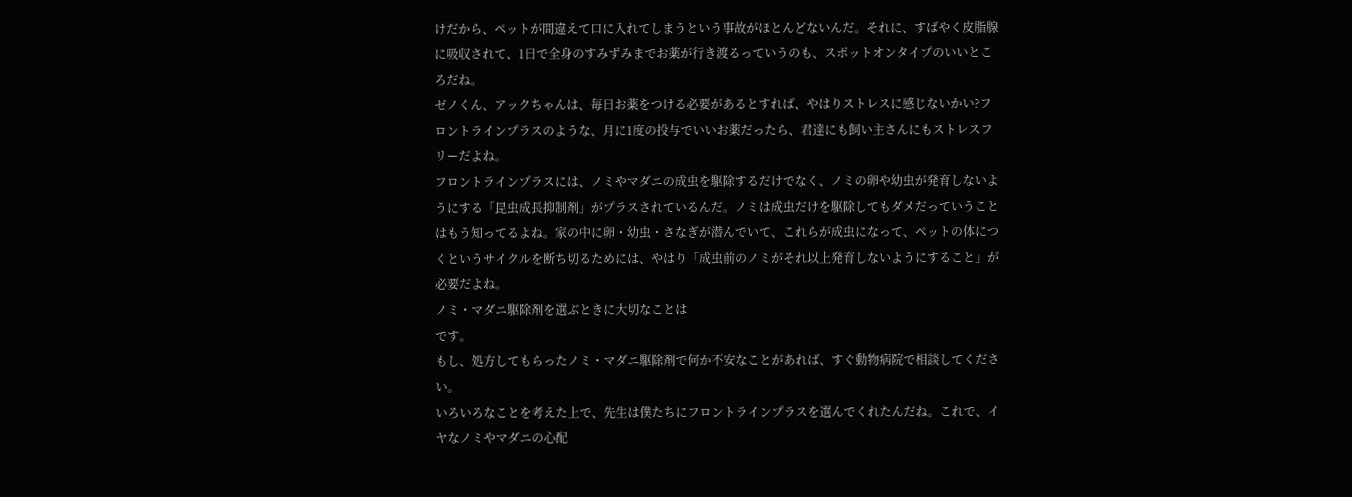けだから、ペットが間違えて口に入れてしまうという事故がほとんどないんだ。それに、すばやく皮脂腺に吸収されて、1日で全身のすみずみまでお薬が行き渡るっていうのも、スポットオンタイプのいいところだね。
ゼノくん、アックちゃんは、毎日お薬をつける必要があるとすれば、やはりストレスに感じないかい?フロントラインプラスのような、月に1度の投与でいいお薬だったら、君達にも飼い主さんにもストレスフリーだよね。
フロントラインプラスには、ノミやマダニの成虫を駆除するだけでなく、ノミの卵や幼虫が発育しないようにする「昆虫成長抑制剤」がプラスされているんだ。ノミは成虫だけを駆除してもダメだっていうことはもう知ってるよね。家の中に卵・幼虫・さなぎが潜んでいて、これらが成虫になって、ペットの体につくというサイクルを断ち切るためには、やはり「成虫前のノミがそれ以上発育しないようにすること」が必要だよね。
ノミ・マダニ駆除剤を選ぶときに大切なことは
です。
もし、処方してもらったノミ・マダニ駆除剤で何か不安なことがあれば、すぐ動物病院で相談してください。
いろいろなことを考えた上で、先生は僕たちにフロントラインプラスを選んでくれたんだね。これで、イヤなノミやマダニの心配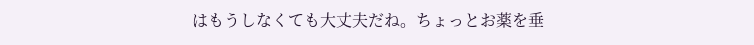はもうしなくても大丈夫だね。ちょっとお薬を垂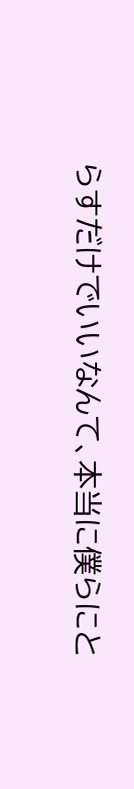らすだけでいいなんて、本当に僕らにと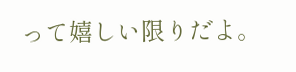って嬉しい限りだよ。